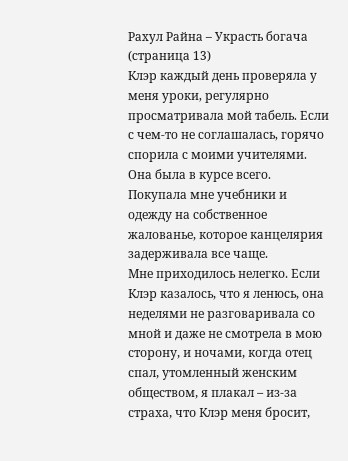Рахул Райна – Украсть богача (страница 13)
Клэр каждый день проверяла у меня уроки, регулярно просматривала мой табель. Если с чем-то не соглашалась, горячо спорила с моими учителями. Она была в курсе всего. Покупала мне учебники и одежду на собственное жалованье, которое канцелярия задерживала все чаще.
Мне приходилось нелегко. Если Клэр казалось, что я ленюсь, она неделями не разговаривала со мной и даже не смотрела в мою сторону, и ночами, когда отец спал, утомленный женским обществом, я плакал – из-за страха, что Клэр меня бросит,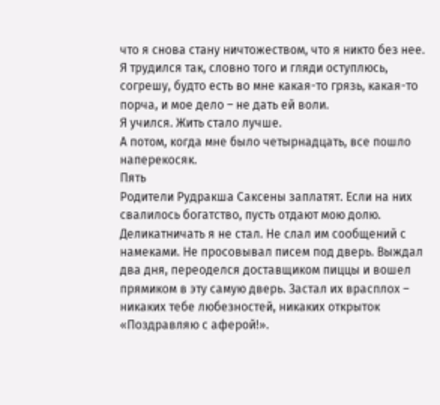что я снова стану ничтожеством, что я никто без нее.
Я трудился так, словно того и гляди оступлюсь, согрешу, будто есть во мне какая-то грязь, какая-то порча, и мое дело – не дать ей воли.
Я учился. Жить стало лучше.
А потом, когда мне было четырнадцать, все пошло наперекосяк.
Пять
Родители Рудракша Саксены заплатят. Если на них свалилось богатство, пусть отдают мою долю.
Деликатничать я не стал. Не слал им сообщений с намеками. Не просовывал писем под дверь. Выждал два дня, переоделся доставщиком пиццы и вошел прямиком в эту самую дверь. Застал их врасплох – никаких тебе любезностей, никаких открыток «Поздравляю с аферой!».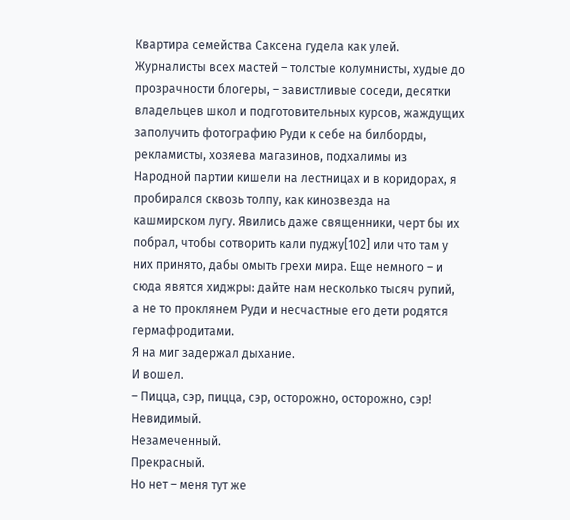Квартира семейства Саксена гудела как улей. Журналисты всех мастей – толстые колумнисты, худые до прозрачности блогеры, – завистливые соседи, десятки владельцев школ и подготовительных курсов, жаждущих заполучить фотографию Руди к себе на билборды, рекламисты, хозяева магазинов, подхалимы из Народной партии кишели на лестницах и в коридорах, я пробирался сквозь толпу, как кинозвезда на кашмирском лугу. Явились даже священники, черт бы их побрал, чтобы сотворить кали пуджу[102] или что там у них принято, дабы омыть грехи мира. Еще немного – и сюда явятся хиджры: дайте нам несколько тысяч рупий, а не то проклянем Руди и несчастные его дети родятся гермафродитами.
Я на миг задержал дыхание.
И вошел.
– Пицца, сэр, пицца, сэр, осторожно, осторожно, сэр!
Невидимый.
Незамеченный.
Прекрасный.
Но нет – меня тут же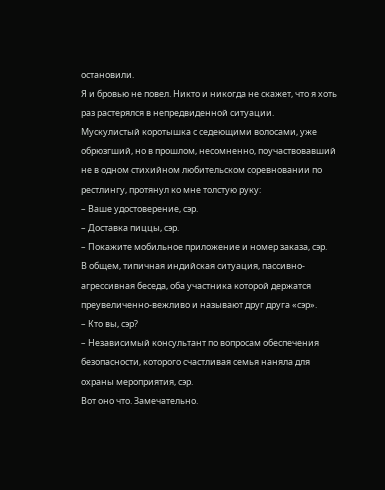остановили.
Я и бровью не повел. Никто и никогда не скажет, что я хоть раз растерялся в непредвиденной ситуации.
Мускулистый коротышка с седеющими волосами, уже обрюзгший, но в прошлом, несомненно, поучаствовавший не в одном стихийном любительском соревновании по рестлингу, протянул ко мне толстую руку:
– Ваше удостоверение, сэр.
– Доставка пиццы, сэр.
– Покажите мобильное приложение и номер заказа, сэр.
В общем, типичная индийская ситуация, пассивно-агрессивная беседа, оба участника которой держатся преувеличенно-вежливо и называют друг друга «сэр».
– Кто вы, сэр?
– Независимый консультант по вопросам обеспечения безопасности, которого счастливая семья наняла для охраны мероприятия, сэр.
Вот оно что. Замечательно.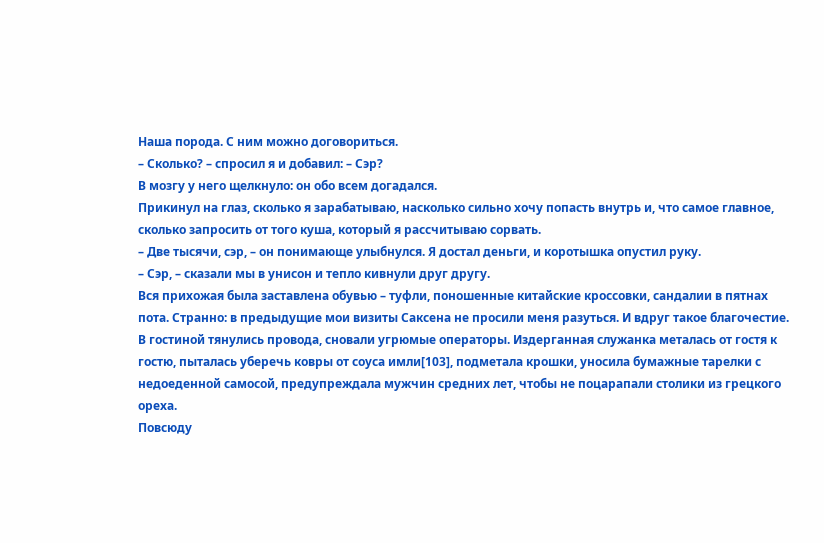Наша порода. С ним можно договориться.
– Сколько? – спросил я и добавил: – Сэр?
В мозгу у него щелкнуло: он обо всем догадался.
Прикинул на глаз, сколько я зарабатываю, насколько сильно хочу попасть внутрь и, что самое главное, сколько запросить от того куша, который я рассчитываю сорвать.
– Две тысячи, сэр, – он понимающе улыбнулся. Я достал деньги, и коротышка опустил руку.
– Сэр, – сказали мы в унисон и тепло кивнули друг другу.
Вся прихожая была заставлена обувью – туфли, поношенные китайские кроссовки, сандалии в пятнах пота. Странно: в предыдущие мои визиты Саксена не просили меня разуться. И вдруг такое благочестие.
В гостиной тянулись провода, сновали угрюмые операторы. Издерганная служанка металась от гостя к гостю, пыталась уберечь ковры от соуса имли[103], подметала крошки, уносила бумажные тарелки с недоеденной самосой, предупреждала мужчин средних лет, чтобы не поцарапали столики из грецкого ореха.
Повсюду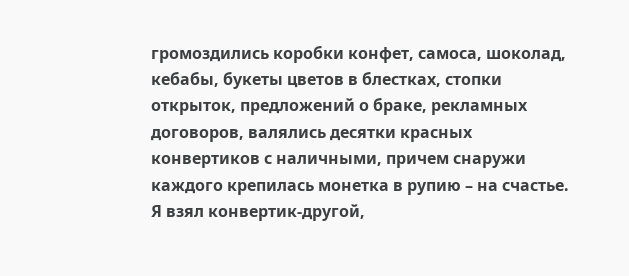громоздились коробки конфет, самоса, шоколад, кебабы, букеты цветов в блестках, стопки открыток, предложений о браке, рекламных договоров, валялись десятки красных конвертиков с наличными, причем снаружи каждого крепилась монетка в рупию – на счастье. Я взял конвертик-другой,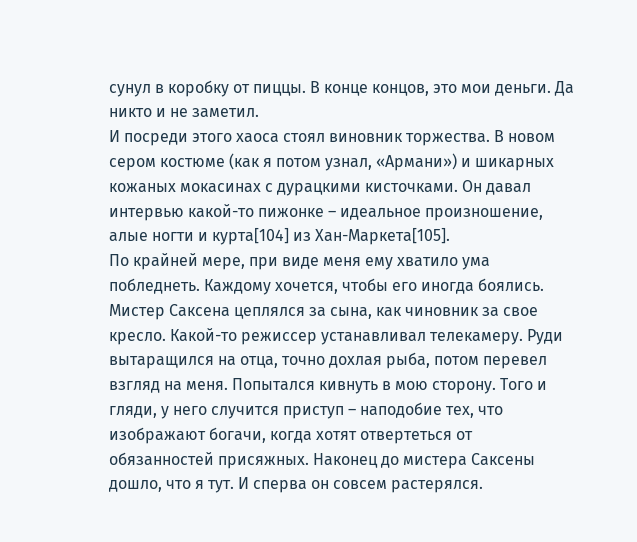сунул в коробку от пиццы. В конце концов, это мои деньги. Да никто и не заметил.
И посреди этого хаоса стоял виновник торжества. В новом сером костюме (как я потом узнал, «Армани») и шикарных кожаных мокасинах с дурацкими кисточками. Он давал интервью какой-то пижонке – идеальное произношение, алые ногти и курта[104] из Хан-Маркета[105].
По крайней мере, при виде меня ему хватило ума побледнеть. Каждому хочется, чтобы его иногда боялись.
Мистер Саксена цеплялся за сына, как чиновник за свое кресло. Какой-то режиссер устанавливал телекамеру. Руди вытаращился на отца, точно дохлая рыба, потом перевел взгляд на меня. Попытался кивнуть в мою сторону. Того и гляди, у него случится приступ – наподобие тех, что изображают богачи, когда хотят отвертеться от обязанностей присяжных. Наконец до мистера Саксены дошло, что я тут. И сперва он совсем растерялся.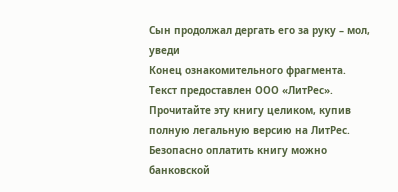Сын продолжал дергать его за руку – мол, уведи
Конец ознакомительного фрагмента.
Текст предоставлен ООО «ЛитРес».
Прочитайте эту книгу целиком, купив полную легальную версию на ЛитРес.
Безопасно оплатить книгу можно банковской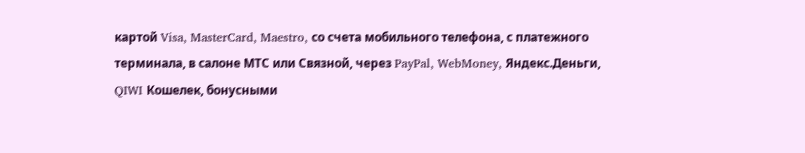картой Visa, MasterCard, Maestro, со счета мобильного телефона, с платежного терминала, в салоне МТС или Связной, через PayPal, WebMoney, Яндекс.Деньги, QIWI Кошелек, бонусными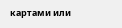картами или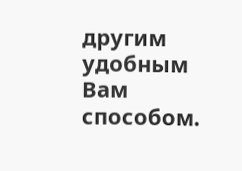другим удобным Вам способом.